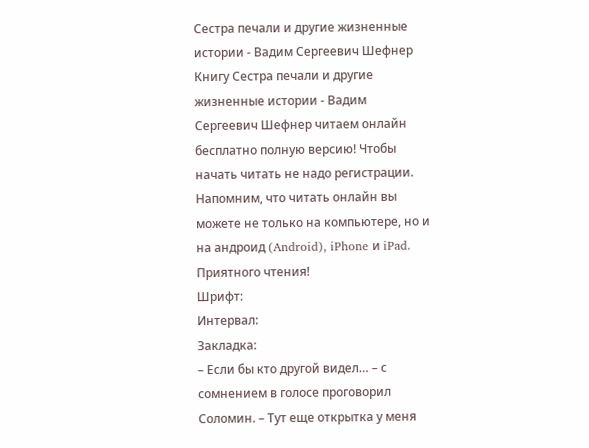Сестра печали и другие жизненные истории - Вадим Сергеевич Шефнер
Книгу Сестра печали и другие жизненные истории - Вадим Сергеевич Шефнер читаем онлайн бесплатно полную версию! Чтобы начать читать не надо регистрации. Напомним, что читать онлайн вы можете не только на компьютере, но и на андроид (Android), iPhone и iPad. Приятного чтения!
Шрифт:
Интервал:
Закладка:
– Если бы кто другой видел… – с сомнением в голосе проговорил Соломин. – Тут еще открытка у меня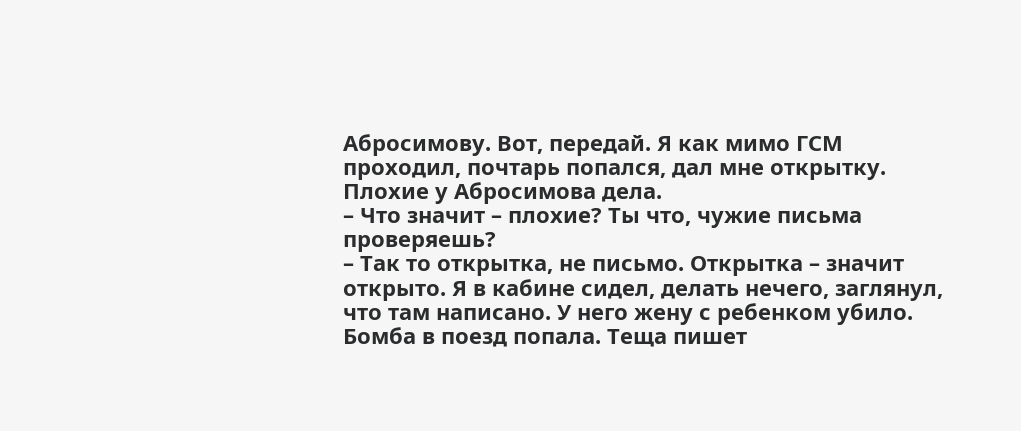Абросимову. Вот, передай. Я как мимо ГСМ проходил, почтарь попался, дал мне открытку. Плохие у Абросимова дела.
– Что значит – плохие? Ты что, чужие письма проверяешь?
– Так то открытка, не письмо. Открытка – значит открыто. Я в кабине сидел, делать нечего, заглянул, что там написано. У него жену с ребенком убило. Бомба в поезд попала. Теща пишет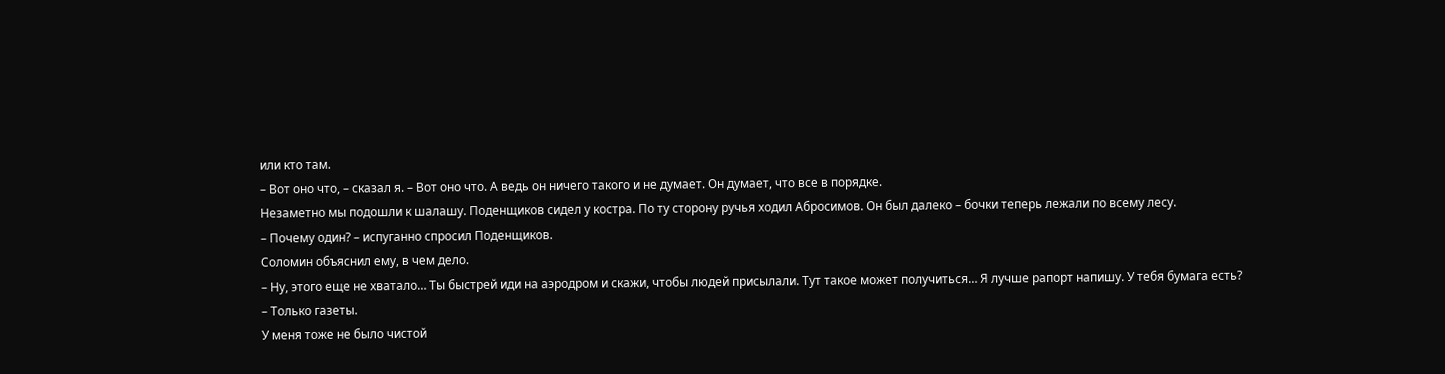или кто там.
– Вот оно что, – сказал я. – Вот оно что. А ведь он ничего такого и не думает. Он думает, что все в порядке.
Незаметно мы подошли к шалашу. Поденщиков сидел у костра. По ту сторону ручья ходил Абросимов. Он был далеко – бочки теперь лежали по всему лесу.
– Почему один? – испуганно спросил Поденщиков.
Соломин объяснил ему, в чем дело.
– Ну, этого еще не хватало… Ты быстрей иди на аэродром и скажи, чтобы людей присылали. Тут такое может получиться… Я лучше рапорт напишу. У тебя бумага есть?
– Только газеты.
У меня тоже не было чистой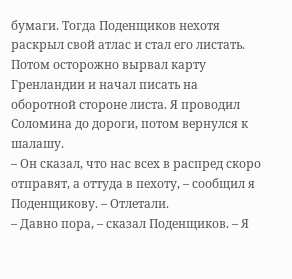бумаги. Тогда Поденщиков нехотя раскрыл свой атлас и стал его листать. Потом осторожно вырвал карту Гренландии и начал писать на оборотной стороне листа. Я проводил Соломина до дороги, потом вернулся к шалашу.
– Он сказал, что нас всех в распред скоро отправят, а оттуда в пехоту, – сообщил я Поденщикову. – Отлетали.
– Давно пора, – сказал Поденщиков. – Я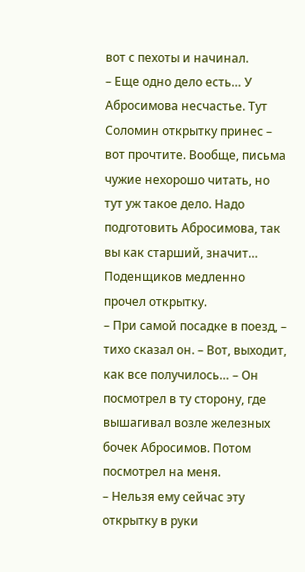вот с пехоты и начинал.
– Еще одно дело есть… У Абросимова несчастье. Тут Соломин открытку принес – вот прочтите. Вообще, письма чужие нехорошо читать, но тут уж такое дело. Надо подготовить Абросимова, так вы как старший, значит…
Поденщиков медленно прочел открытку.
– При самой посадке в поезд, – тихо сказал он. – Вот, выходит, как все получилось… – Он посмотрел в ту сторону, где вышагивал возле железных бочек Абросимов. Потом посмотрел на меня.
– Нельзя ему сейчас эту открытку в руки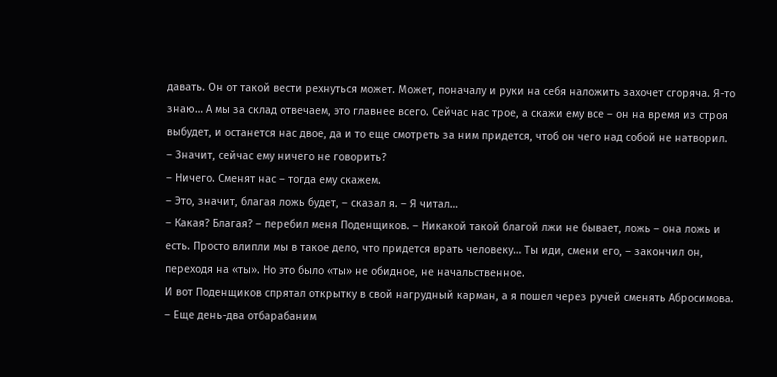давать. Он от такой вести рехнуться может. Может, поначалу и руки на себя наложить захочет сгоряча. Я-то знаю… А мы за склад отвечаем, это главнее всего. Сейчас нас трое, а скажи ему все – он на время из строя выбудет, и останется нас двое, да и то еще смотреть за ним придется, чтоб он чего над собой не натворил.
– Значит, сейчас ему ничего не говорить?
– Ничего. Сменят нас – тогда ему скажем.
– Это, значит, благая ложь будет, – сказал я. – Я читал…
– Какая? Благая? – перебил меня Поденщиков. – Никакой такой благой лжи не бывает, ложь – она ложь и есть. Просто влипли мы в такое дело, что придется врать человеку… Ты иди, смени его, – закончил он, переходя на «ты». Но это было «ты» не обидное, не начальственное.
И вот Поденщиков спрятал открытку в свой нагрудный карман, а я пошел через ручей сменять Абросимова.
– Еще день-два отбарабаним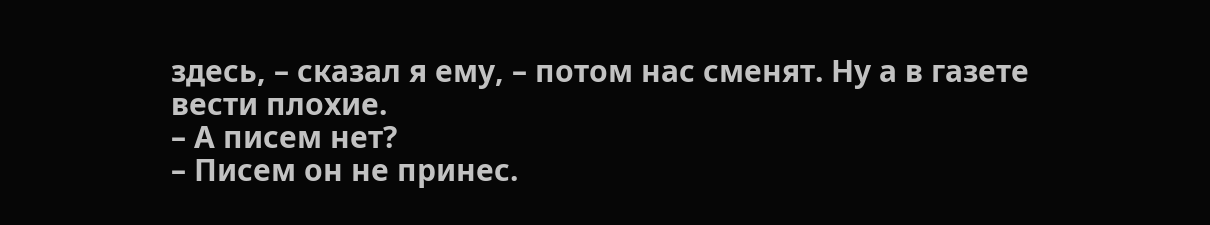здесь, – сказал я ему, – потом нас сменят. Ну а в газете вести плохие.
– А писем нет?
– Писем он не принес.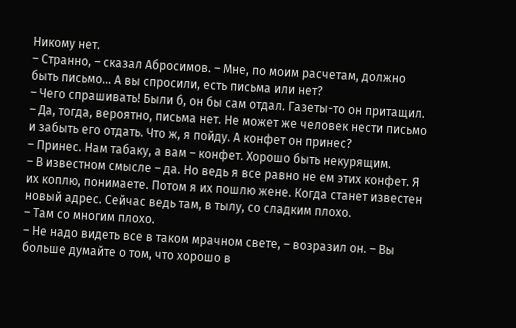Никому нет.
– Странно, – сказал Абросимов. – Мне, по моим расчетам, должно быть письмо… А вы спросили, есть письма или нет?
– Чего спрашивать! Были б, он бы сам отдал. Газеты-то он притащил.
– Да, тогда, вероятно, письма нет. Не может же человек нести письмо и забыть его отдать. Что ж, я пойду. А конфет он принес?
– Принес. Нам табаку, а вам – конфет. Хорошо быть некурящим.
– В известном смысле – да. Но ведь я все равно не ем этих конфет. Я их коплю, понимаете. Потом я их пошлю жене. Когда станет известен новый адрес. Сейчас ведь там, в тылу, со сладким плохо.
– Там со многим плохо.
– Не надо видеть все в таком мрачном свете, – возразил он. – Вы больше думайте о том, что хорошо в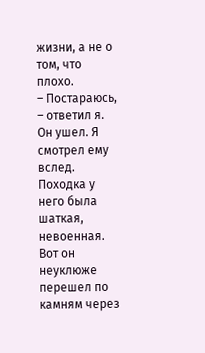жизни, а не о том, что плохо.
– Постараюсь, – ответил я.
Он ушел. Я смотрел ему вслед. Походка у него была шаткая, невоенная. Вот он неуклюже перешел по камням через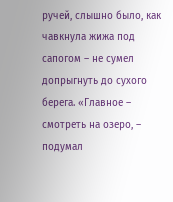ручей, слышно было, как чавкнула жижа под сапогом – не сумел допрыгнуть до сухого берега. «Главное – смотреть на озеро, – подумал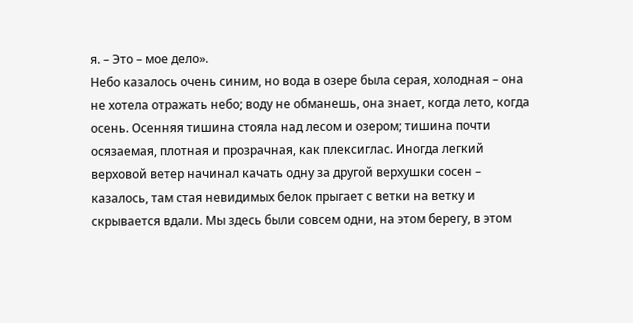я. – Это – мое дело».
Небо казалось очень синим, но вода в озере была серая, холодная – она не хотела отражать небо; воду не обманешь, она знает, когда лето, когда осень. Осенняя тишина стояла над лесом и озером; тишина почти осязаемая, плотная и прозрачная, как плексиглас. Иногда легкий верховой ветер начинал качать одну за другой верхушки сосен – казалось, там стая невидимых белок прыгает с ветки на ветку и скрывается вдали. Мы здесь были совсем одни, на этом берегу, в этом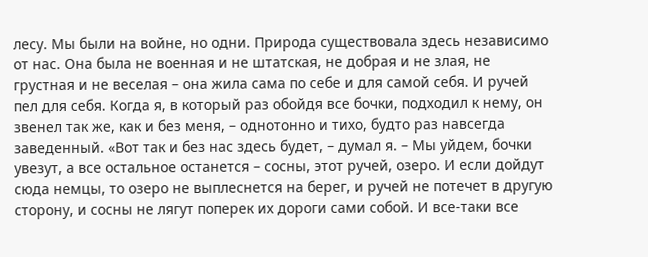лесу. Мы были на войне, но одни. Природа существовала здесь независимо от нас. Она была не военная и не штатская, не добрая и не злая, не грустная и не веселая – она жила сама по себе и для самой себя. И ручей пел для себя. Когда я, в который раз обойдя все бочки, подходил к нему, он звенел так же, как и без меня, – однотонно и тихо, будто раз навсегда заведенный. «Вот так и без нас здесь будет, – думал я. – Мы уйдем, бочки увезут, а все остальное останется – сосны, этот ручей, озеро. И если дойдут сюда немцы, то озеро не выплеснется на берег, и ручей не потечет в другую сторону, и сосны не лягут поперек их дороги сами собой. И все-таки все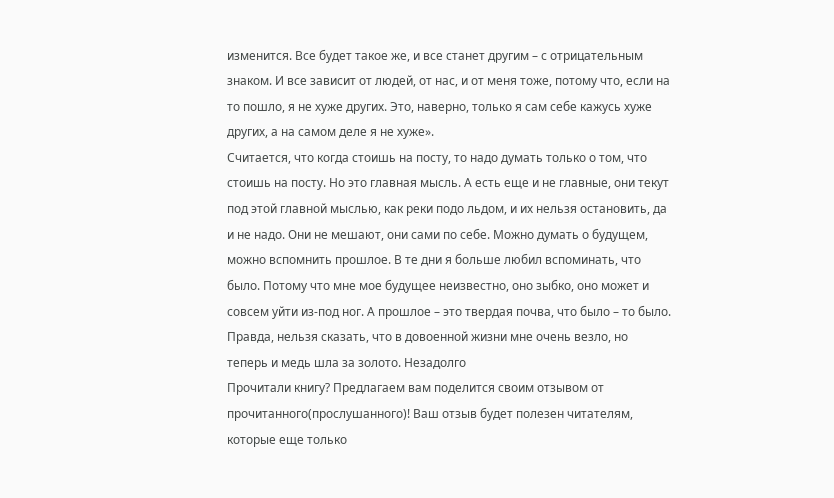изменится. Все будет такое же, и все станет другим – с отрицательным знаком. И все зависит от людей, от нас, и от меня тоже, потому что, если на то пошло, я не хуже других. Это, наверно, только я сам себе кажусь хуже других, а на самом деле я не хуже».
Считается, что когда стоишь на посту, то надо думать только о том, что стоишь на посту. Но это главная мысль. А есть еще и не главные, они текут под этой главной мыслью, как реки подо льдом, и их нельзя остановить, да и не надо. Они не мешают, они сами по себе. Можно думать о будущем, можно вспомнить прошлое. В те дни я больше любил вспоминать, что было. Потому что мне мое будущее неизвестно, оно зыбко, оно может и совсем уйти из-под ног. А прошлое – это твердая почва, что было – то было. Правда, нельзя сказать, что в довоенной жизни мне очень везло, но теперь и медь шла за золото. Незадолго
Прочитали книгу? Предлагаем вам поделится своим отзывом от прочитанного(прослушанного)! Ваш отзыв будет полезен читателям, которые еще только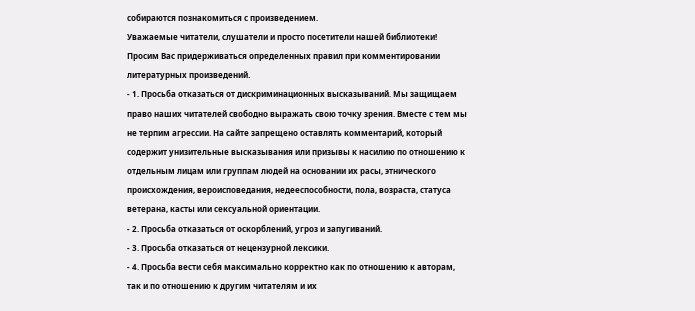собираются познакомиться с произведением.
Уважаемые читатели, слушатели и просто посетители нашей библиотеки! Просим Вас придерживаться определенных правил при комментировании литературных произведений.
- 1. Просьба отказаться от дискриминационных высказываний. Мы защищаем право наших читателей свободно выражать свою точку зрения. Вместе с тем мы не терпим агрессии. На сайте запрещено оставлять комментарий, который содержит унизительные высказывания или призывы к насилию по отношению к отдельным лицам или группам людей на основании их расы, этнического происхождения, вероисповедания, недееспособности, пола, возраста, статуса ветерана, касты или сексуальной ориентации.
- 2. Просьба отказаться от оскорблений, угроз и запугиваний.
- 3. Просьба отказаться от нецензурной лексики.
- 4. Просьба вести себя максимально корректно как по отношению к авторам, так и по отношению к другим читателям и их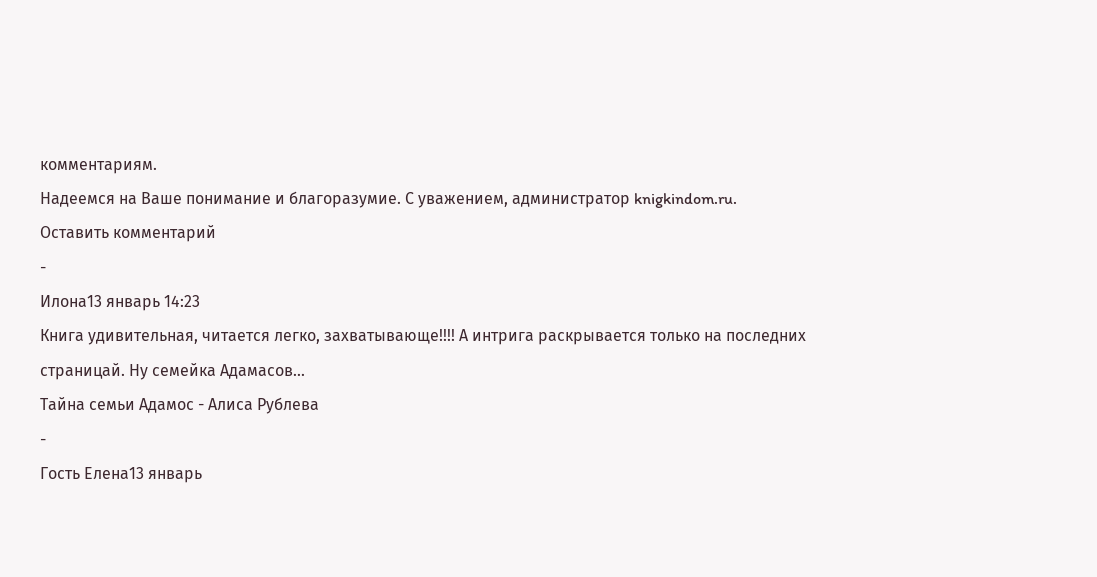комментариям.
Надеемся на Ваше понимание и благоразумие. С уважением, администратор knigkindom.ru.
Оставить комментарий
-
Илона13 январь 14:23
Книга удивительная, читается легко, захватывающе!!!! А интрига раскрывается только на последних страницай. Ну семейка Адамасов...
Тайна семьи Адамос - Алиса Рублева
-
Гость Елена13 январь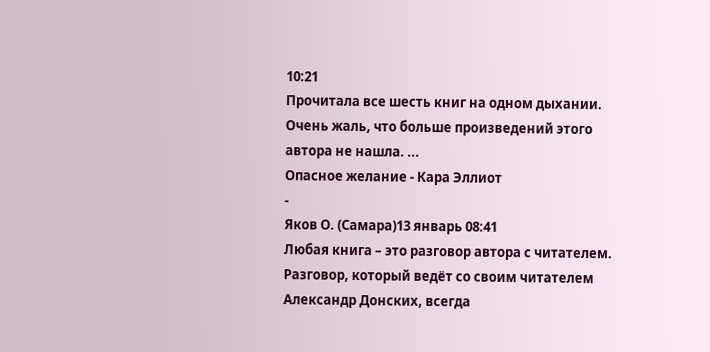10:21
Прочитала все шесть книг на одном дыхании. Очень жаль, что больше произведений этого автора не нашла. ...
Опасное желание - Кара Эллиот
-
Яков О. (Самара)13 январь 08:41
Любая книга – это разговор автора с читателем. Разговор, который ведёт со своим читателем Александр Донских, всегда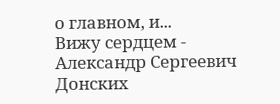о главном, и...
Вижу сердцем - Александр Сергеевич Донских